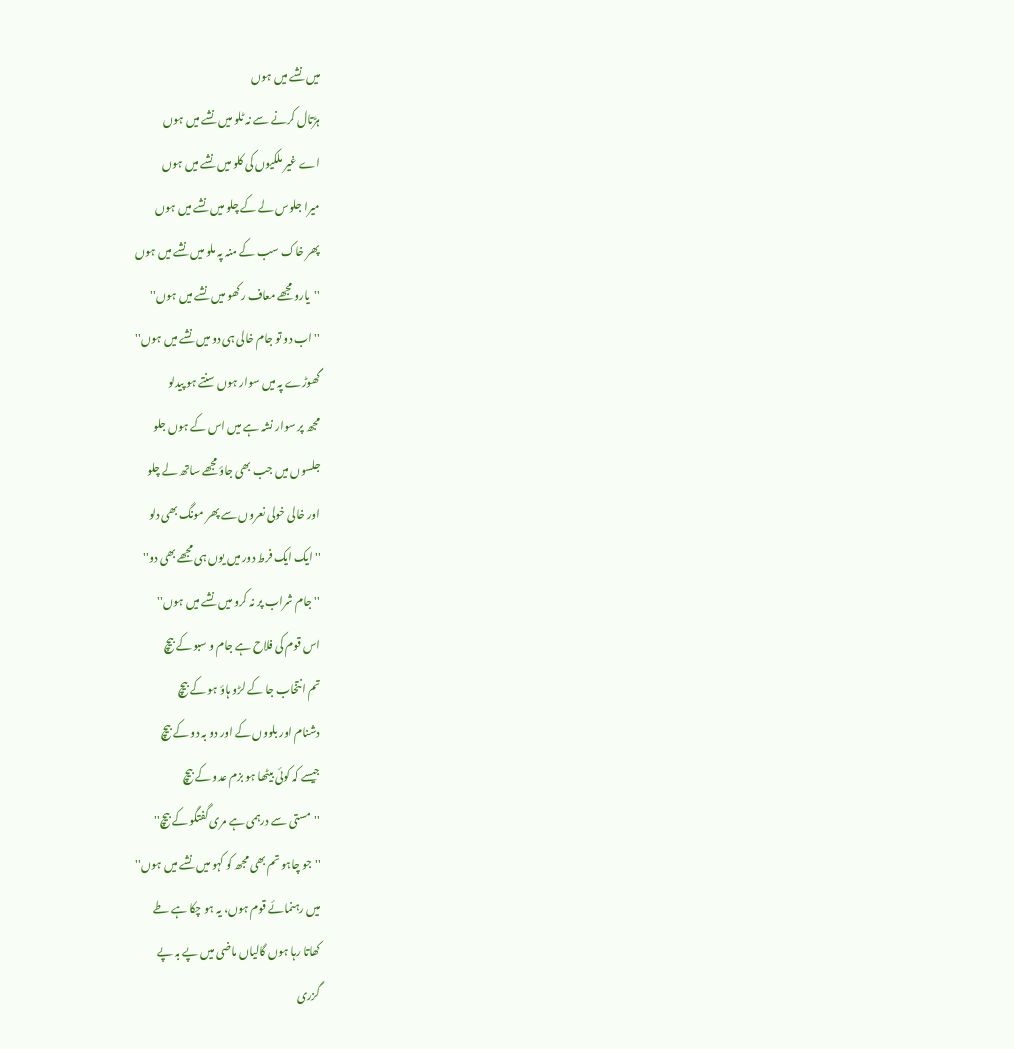میں نشے میں ہوں
ہڑتال کرنے سے نہ ٹلو میں نشے میں ہوں
اے غیر ملکیوں کی کلو میں نشے میں ہوں
میرا جلوس لے کے چلو میں نشے میں ہوں
پھر خاک سب کے منہ پہ ملو میں نشے میں ہوں
''یارو مجھے معاف رکھو میں نشے میں ہوں''
''اب دو تو جام خالی ہی دو میں نشے میں ہوں''
گھوڑے پہ میں سوار ہوں سنتے ہو پیدلو
مجھ پر سوار نشہ ہے میں اس کے ہوں جلو
جلسوں میں جب بھی جاؤ مجھے ساتھ لے چلو
اور خالی خولی نعروں سے پھر مونگ بھی دلو
''ایک ایک فرط دور میں یوں ہی مجھے بھی دو''
''جام شراب پر نہ کرو میں نشے میں ہوں''
اس قوم کی فلاح ہے جام و سبو کے بیچ
تم انتخاب جا کے لڑو ہاؤ ہو کے بیچ
دشنام اور بلووں کے اور دو بہ دو کے بیچ
جیسے کہ کوئی بیٹھا ہو بزم عدو کے بیچ
''مستی سے درہمی ہے مری گفتگو کے بیچ''
''جو چاہو تم بھی مجھ کو کہو میں نشے میں ہوں''
میں رہنمائے قوم ہوں، یہ ہو چکا ہے طے
کھاتا رہا ہوں گالیاں ماضی میں پے بہ پے
گزری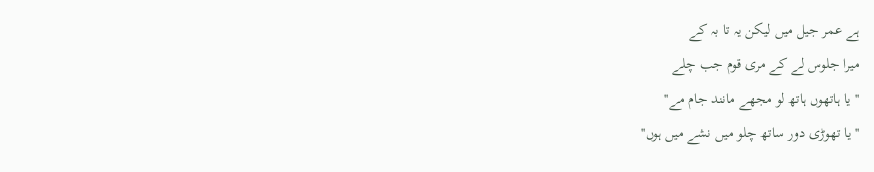ہے عمر جیل میں لیکن یہ تا بہ کے
میرا جلوس لے کے مری قوم جب چلے
''یا ہاتھوں ہاتھ لو مجھے مانند جام مے''
''یا تھوڑی دور ساتھ چلو میں نشے میں ہوں''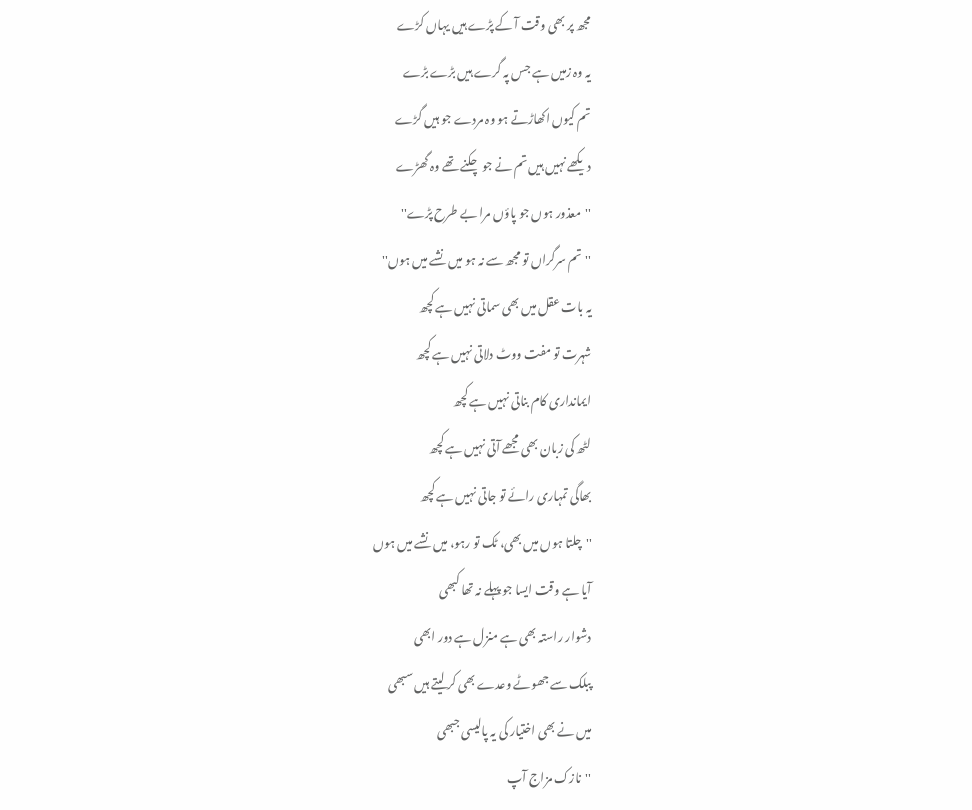مجھ پر بھی وقت آ کے پڑے ہیں یہاں کڑے
یہ وہ زمیں ہے جس پہ گرے ہیں بڑے بڑے
تم کیوں اکھاڑتے ہو وہ مردے جو ہیں گڑے
دیکھے نہیں ہیں تم نے جو چکنے تھے وہ گھڑے
''معذور ہوں جو پاؤں مرا بے طرح پڑے''
''تم سرگراں تو مجھ سے نہ ہو میں نشے میں ہوں''
یہ بات عقل میں بھی سماتی نہیں ہے کچھ
شہرت تو مفت ووٹ دلاتی نہیں ہے کچھ
ایمانداری کام بناتی نہیں ہے کچھ
لٹھ کی زبان بھی مجھے آتی نہیں ہے کچھ
بھاگی تمہاری رائے تو جاتی نہیں ہے کچھ
''چلتا ہوں میں بھی، ٹک تو رہو، میں نشے میں ہوں
آیا ہے وقت ایسا جو پہلے نہ تھا کبھی
دشوار راستہ بھی ہے منزل ہے دور ابھی
پبلک سے جھوٹے وعدے بھی کر لیتے ہیں سبھی
میں نے بھی اختیار کی یہ پالیسی جبھی
''نازک مزاج آپ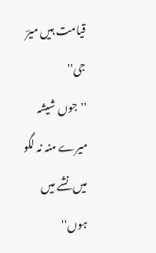قیامت ہیں میرؔ جی''
''جوں شیشہ میرے منہ نہ لگو میں نشے میں ہوں''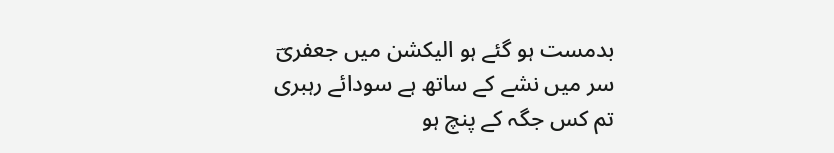بدمست ہو گئے ہو الیکشن میں جعفریؔ
سر میں نشے کے ساتھ ہے سودائے رہبری
تم کس جگہ کے پنچ ہو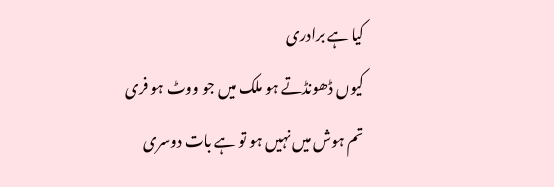کیا ہے برادری
کیوں ڈھونڈتے ہو ملک میں جو ووٹ ہو فری
تم ہوش میں نہیں ہو تو ہے بات دوسری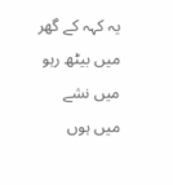یہ کہہ کے گھر میں بیٹھ رہو میں نشے میں ہوں